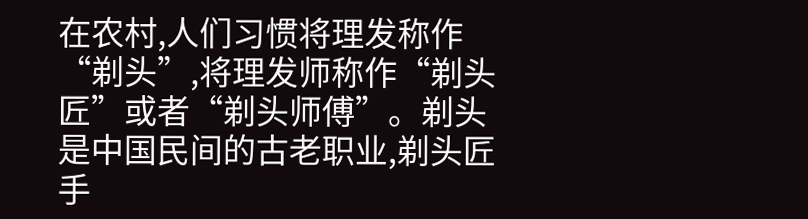在农村,人们习惯将理发称作“剃头”,将理发师称作“剃头匠”或者“剃头师傅”。剃头是中国民间的古老职业,剃头匠手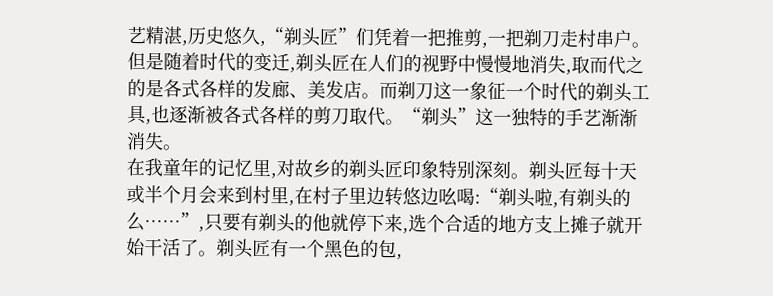艺精湛,历史悠久,“剃头匠”们凭着一把推剪,一把剃刀走村串户。但是随着时代的变迁,剃头匠在人们的视野中慢慢地消失,取而代之的是各式各样的发廊、美发店。而剃刀这一象征一个时代的剃头工具,也逐渐被各式各样的剪刀取代。“剃头”这一独特的手艺渐渐消失。
在我童年的记忆里,对故乡的剃头匠印象特别深刻。剃头匠每十天或半个月会来到村里,在村子里边转悠边吆喝:“剃头啦,有剃头的么……”,只要有剃头的他就停下来,选个合适的地方支上摊子就开始干活了。剃头匠有一个黑色的包,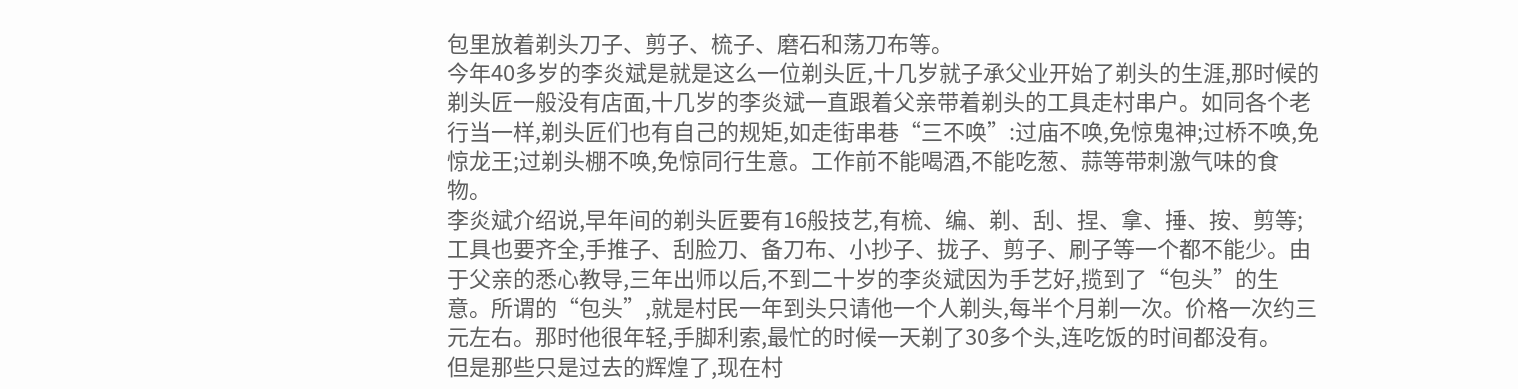包里放着剃头刀子、剪子、梳子、磨石和荡刀布等。
今年40多岁的李炎斌是就是这么一位剃头匠,十几岁就子承父业开始了剃头的生涯,那时候的剃头匠一般没有店面,十几岁的李炎斌一直跟着父亲带着剃头的工具走村串户。如同各个老行当一样,剃头匠们也有自己的规矩,如走街串巷“三不唤”:过庙不唤,免惊鬼神;过桥不唤,免惊龙王;过剃头棚不唤,免惊同行生意。工作前不能喝酒,不能吃葱、蒜等带刺激气味的食物。
李炎斌介绍说,早年间的剃头匠要有16般技艺,有梳、编、剃、刮、捏、拿、捶、按、剪等;工具也要齐全,手推子、刮脸刀、备刀布、小抄子、拢子、剪子、刷子等一个都不能少。由于父亲的悉心教导,三年出师以后,不到二十岁的李炎斌因为手艺好,揽到了“包头”的生意。所谓的“包头”,就是村民一年到头只请他一个人剃头,每半个月剃一次。价格一次约三元左右。那时他很年轻,手脚利索,最忙的时候一天剃了30多个头,连吃饭的时间都没有。
但是那些只是过去的辉煌了,现在村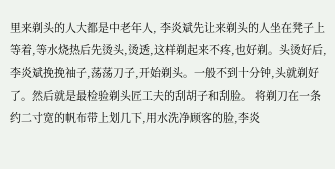里来剃头的人大都是中老年人, 李炎斌先让来剃头的人坐在凳子上等着,等水烧热后先烫头,烫透,这样剃起来不疼,也好剃。头烫好后, 李炎斌挽挽袖子,荡荡刀子,开始剃头。一般不到十分钟,头就剃好了。然后就是最检验剃头匠工夫的刮胡子和刮脸。 将剃刀在一条约二寸宽的帆布带上划几下,用水洗净顾客的脸,李炎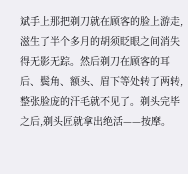斌手上那把剃刀就在顾客的脸上游走,滋生了半个多月的胡须眨眼之间消失得无影无踪。然后剃刀在顾客的耳后、鬓角、额头、眉下等处转了两转,整张脸庞的汗毛就不见了。剃头完毕之后,剃头匠就拿出绝活——按摩。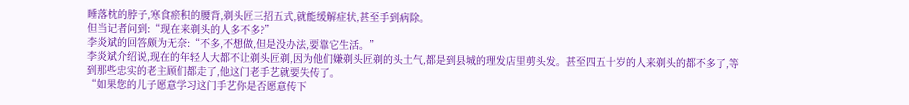睡落枕的脖子,寒食瘀积的腰背,剃头匠三招五式,就能缓解症状,甚至手到病除。
但当记者问到:“现在来剃头的人多不多?”
李炎斌的回答颇为无奈:“不多,不想做,但是没办法,要靠它生活。”
李炎斌介绍说,现在的年轻人大都不让剃头匠剃,因为他们嫌剃头匠剃的头土气,都是到县城的理发店里剪头发。甚至四五十岁的人来剃头的都不多了,等到那些忠实的老主顾们都走了,他这门老手艺就要失传了。
“如果您的儿子愿意学习这门手艺你是否愿意传下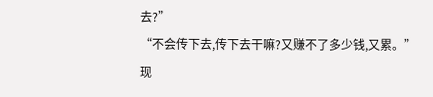去?”
“不会传下去,传下去干嘛?又赚不了多少钱,又累。”
现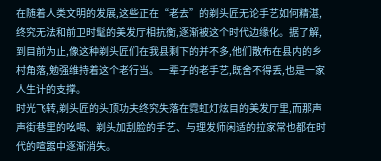在随着人类文明的发展,这些正在“老去”的剃头匠无论手艺如何精湛,终究无法和前卫时髦的美发厅相抗衡,逐渐被这个时代边缘化。据了解,到目前为止,像这种剃头匠们在我县剩下的并不多,他们散布在县内的乡村角落,勉强维持着这个老行当。一辈子的老手艺,既舍不得丢,也是一家人生计的支撑。
时光飞转,剃头匠的头顶功夫终究失落在霓虹灯炫目的美发厅里,而那声声街巷里的吆喝、剃头加刮脸的手艺、与理发师闲适的拉家常也都在时代的喧嚣中逐渐消失。